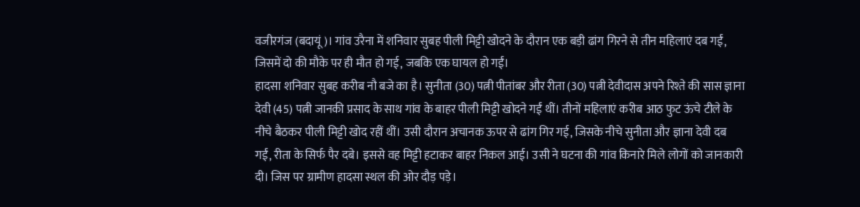वजीरगंज (बदायूं)। गांव उरैना में शनिवार सुबह पीली मिट्टी खोदने के दौरान एक बड़ी ढांग गिरने से तीन महिलाएं दब गईं, जिसमें दो की मौके पर ही मौत हो गई, जबकि एक घायल हो गईं।
हादसा शनिवार सुबह करीब नौ बजे का है। सुनीता (30) पत्नी पीतांबर और रीता (30) पत्नी देवीदास अपने रिश्ते की सास ज्ञाना देवी (45) पत्नी जानकी प्रसाद के साथ गांव के बाहर पीली मिट्टी खोदने गईं थीं। तीनों महिलाएं करीब आठ फुट ऊंचे टीले के नीचे बैठकर पीली मिट्टी खोद रहीं थीं। उसी दौरान अचानक ऊपर से ढांग गिर गई, जिसके नीचे सुनीता और ज्ञाना देवी दब गईं, रीता के सिर्फ पैर दबे। इससे वह मिट्टी हटाकर बाहर निकल आई। उसी ने घटना की गांव किनारे मिले लोगों को जानकारी दी। जिस पर ग्रामीण हादसा स्थल की ओर दौड़ पड़े।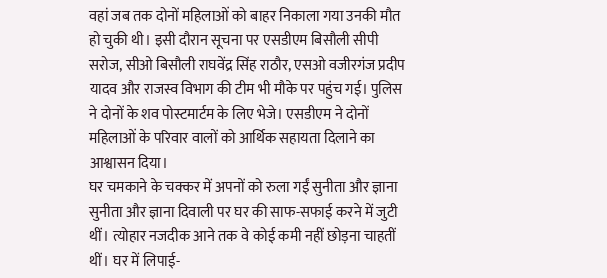वहां जब तक दोनों महिलाओं को बाहर निकाला गया उनकी मौत हो चुकी थी। इसी दौरान सूचना पर एसडीएम बिसौली सीपी सरोज, सीओ बिसौली राघवेंद्र सिंह राठौर, एसओ वजीरगंज प्रदीप यादव और राजस्व विभाग की टीम भी मौके पर पहुंच गई। पुलिस ने दोनों के शव पोस्टमार्टम के लिए भेजे। एसडीएम ने दोनों महिलाओं के परिवार वालों को आर्थिक सहायता दिलाने का आश्वासन दिया।
घर चमकाने के चक्कर में अपनों को रुला गईं सुनीता और ज्ञाना
सुनीता और ज्ञाना दिवाली पर घर की साफ-सफाई करने में जुटी थीं। त्योहार नजदीक आने तक वे कोई कमी नहीं छोड़ना चाहतीं थीं। घर में लिपाई-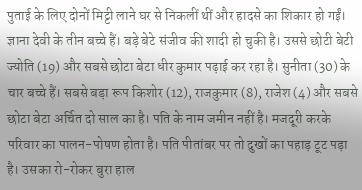पुताई के लिए दोनों मिट्टी लाने घर से निकलीं थीं और हादसे का शिकार हो गईं।
ज्ञाना देवी के तीन बच्चे हैं। बड़े बेटे संजीव की शादी हो चुकी है। उससे छोटी बेटी ज्योति (19) और सबसे छोटा बेटा धीर कुमार पढ़ाई कर रहा है। सुनीता (30) के चार बच्चे हैं। सबसे बड़ा रूप किशोर (12), राजकुमार (8), राजेश (4) और सबसे छोटा बेटा अर्चित दो साल का है। पति के नाम जमीन नहीं है। मजदूरी करके परिवार का पालन-पोषण होता है। पति पीतांबर पर तो दुखों का पहाड़ टूट पड़ा है। उसका रो-रोकर बुरा हाल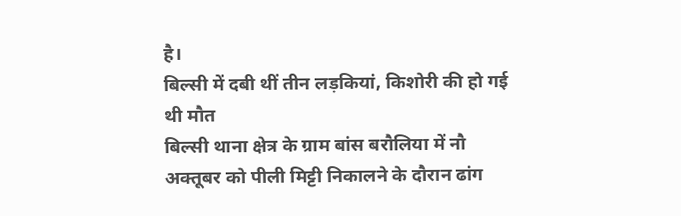है।
बिल्सी में दबी थीं तीन लड़कियां, किशोरी की हो गई थी मौत
बिल्सी थाना क्षेत्र के ग्राम बांस बरौलिया में नौ अक्तूबर को पीली मिट्टी निकालने के दौरान ढांग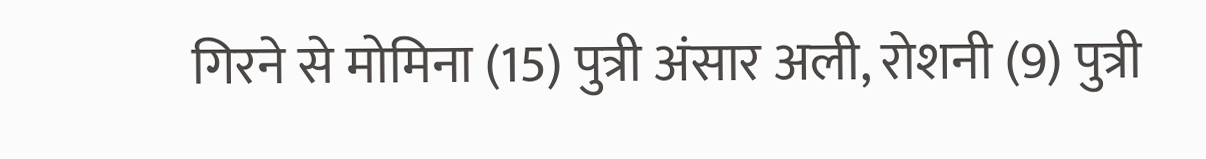गिरने से मोमिना (15) पुत्री अंसार अली, रोशनी (9) पुत्री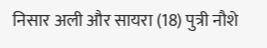निसार अली और सायरा (18) पुत्री नौशे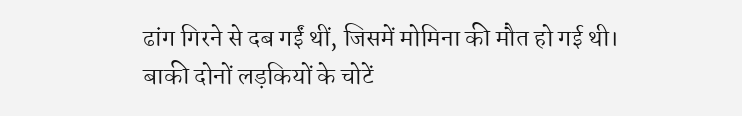ढांग गिरने से दब गईं थीं, जिसमें मोमिना की मौत हो गई थी। बाकी दोनों लड़कियों के चोटें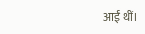आईं थीं।